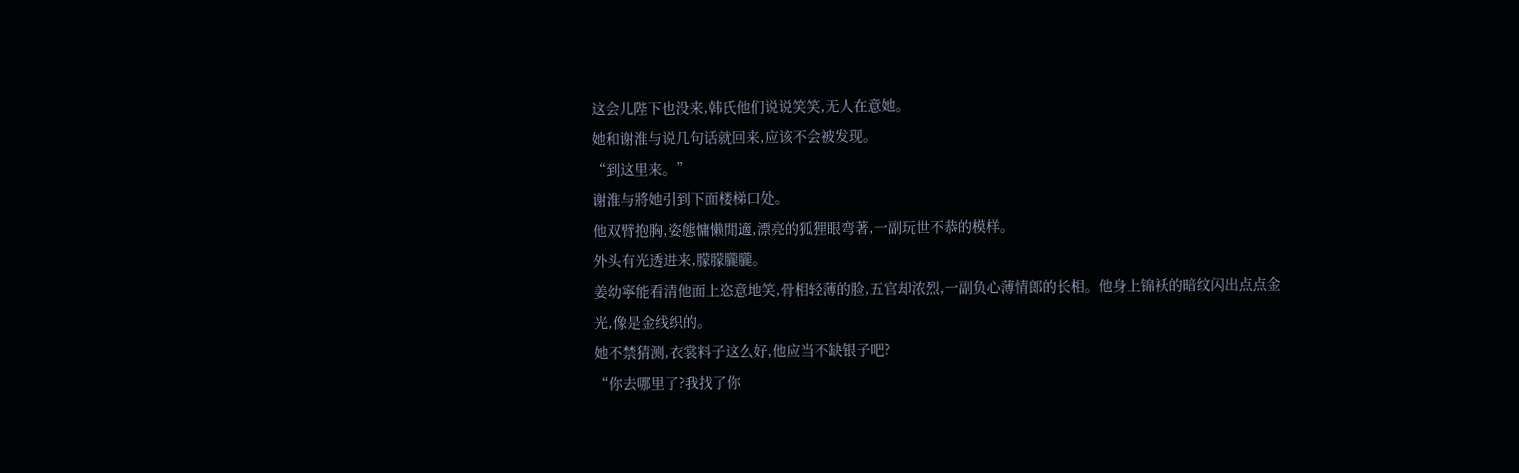这会儿陛下也没来,韩氏他们说说笑笑,无人在意她。
她和谢淮与说几句话就回来,应该不会被发现。
“到这里来。”
谢淮与將她引到下面楼梯口处。
他双臂抱胸,姿態慵懒閒適,漂亮的狐狸眼弯著,一副玩世不恭的模样。
外头有光透进来,朦朦朧朧。
姜幼寧能看清他面上恣意地笑,骨相轻薄的脸,五官却浓烈,一副负心薄情郎的长相。他身上锦袄的暗纹闪出点点金光,像是金线织的。
她不禁猜测,衣裳料子这么好,他应当不缺银子吧?
“你去哪里了?我找了你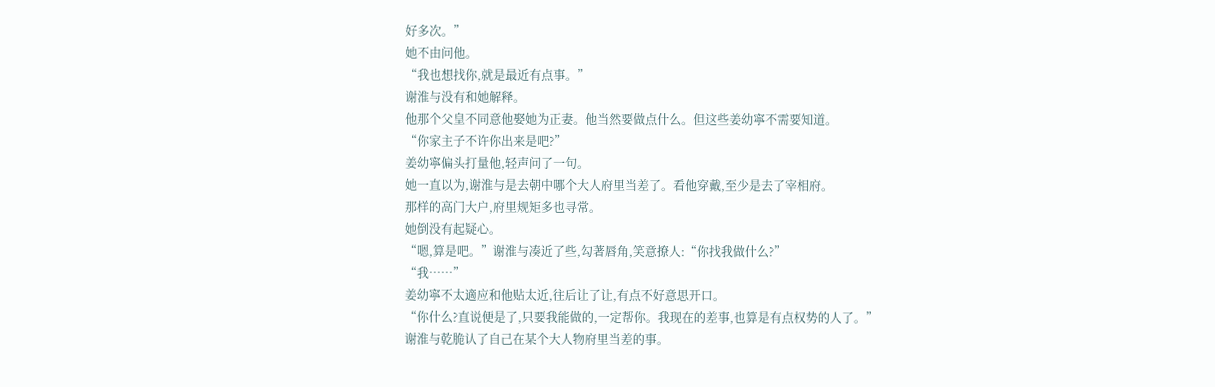好多次。”
她不由问他。
“我也想找你,就是最近有点事。”
谢淮与没有和她解释。
他那个父皇不同意他娶她为正妻。他当然要做点什么。但这些姜幼寧不需要知道。
“你家主子不许你出来是吧?”
姜幼寧偏头打量他,轻声问了一句。
她一直以为,谢淮与是去朝中哪个大人府里当差了。看他穿戴,至少是去了宰相府。
那样的高门大户,府里规矩多也寻常。
她倒没有起疑心。
“嗯,算是吧。”谢淮与凑近了些,勾著唇角,笑意撩人:“你找我做什么?”
“我……”
姜幼寧不太適应和他贴太近,往后让了让,有点不好意思开口。
“你什么?直说便是了,只要我能做的,一定帮你。我现在的差事,也算是有点权势的人了。”
谢淮与乾脆认了自己在某个大人物府里当差的事。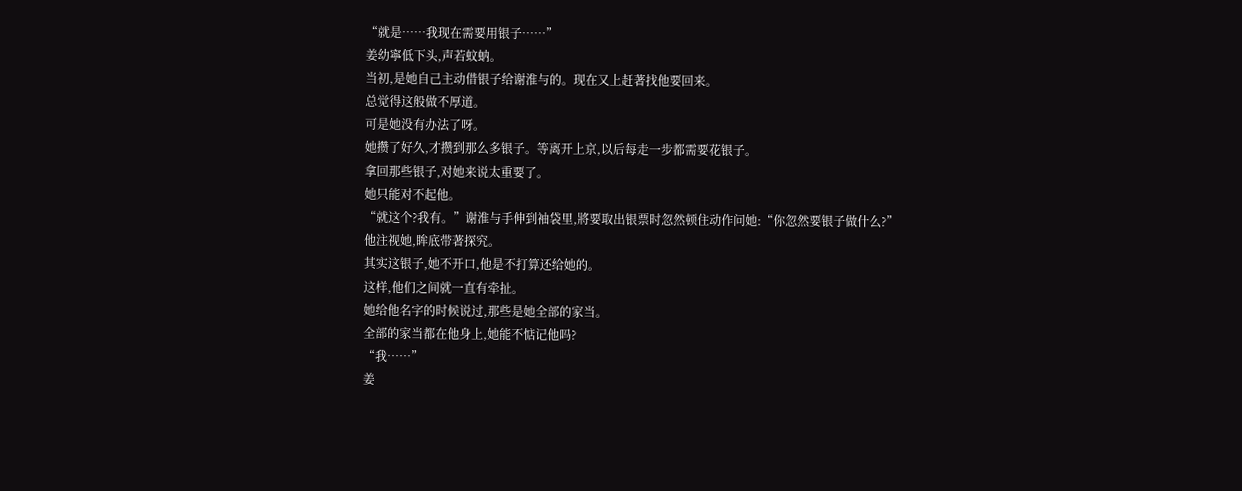“就是……我现在需要用银子……”
姜幼寧低下头,声若蚊蚋。
当初,是她自己主动借银子给谢淮与的。现在又上赶著找他要回来。
总觉得这般做不厚道。
可是她没有办法了呀。
她攒了好久,才攒到那么多银子。等离开上京,以后每走一步都需要花银子。
拿回那些银子,对她来说太重要了。
她只能对不起他。
“就这个?我有。”谢淮与手伸到袖袋里,將要取出银票时忽然顿住动作问她:“你忽然要银子做什么?”
他注视她,眸底带著探究。
其实这银子,她不开口,他是不打算还给她的。
这样,他们之间就一直有牵扯。
她给他名字的时候说过,那些是她全部的家当。
全部的家当都在他身上,她能不惦记他吗?
“我……”
姜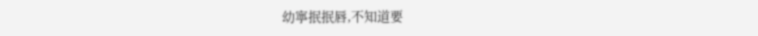幼寧抿抿唇,不知道要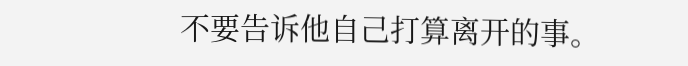不要告诉他自己打算离开的事。